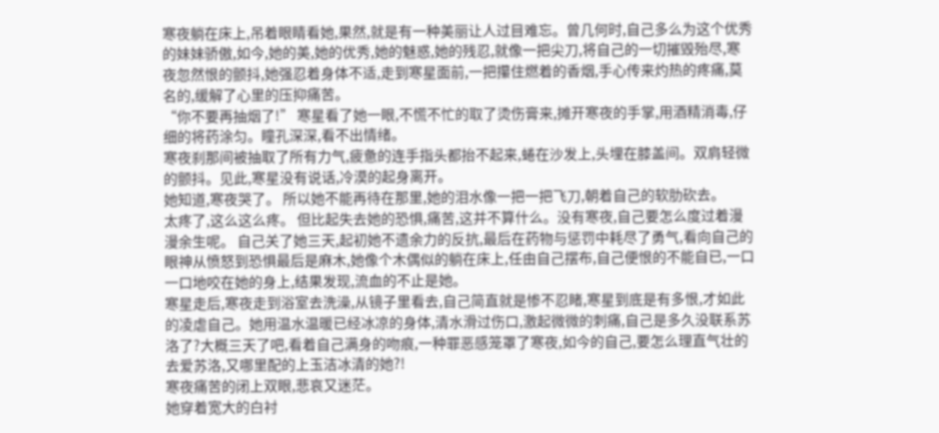寒夜躺在床上,吊着眼睛看她,果然,就是有一种美丽让人过目难忘。曾几何时,自己多么为这个优秀的妹妹骄傲,如今,她的美,她的优秀,她的魅惑,她的残忍,就像一把尖刀,将自己的一切摧毁殆尽,寒夜忽然恨的颤抖,她强忍着身体不适,走到寒星面前,一把攥住燃着的香烟,手心传来灼热的疼痛,莫名的,缓解了心里的压抑痛苦。
“你不要再抽烟了!” 寒星看了她一眼,不慌不忙的取了烫伤膏来,摊开寒夜的手掌,用酒精消毒,仔细的将药涂匀。瞳孔深深,看不出情绪。
寒夜刹那间被抽取了所有力气,疲惫的连手指头都抬不起来,蜷在沙发上,头埋在膝盖间。双肩轻微的颤抖。见此,寒星没有说话,冷漠的起身离开。
她知道,寒夜哭了。 所以她不能再待在那里,她的泪水像一把一把飞刀,朝着自己的软肋砍去。
太疼了,这么这么疼。 但比起失去她的恐惧,痛苦,这并不算什么。没有寒夜,自己要怎么度过着漫漫余生呢。 自己关了她三天,起初她不遗余力的反抗,最后在药物与惩罚中耗尽了勇气,看向自己的眼神从愤怒到恐惧最后是麻木,她像个木偶似的躺在床上,任由自己摆布,自己便恨的不能自已,一口一口地咬在她的身上,结果发现,流血的不止是她。
寒星走后,寒夜走到浴室去洗澡,从镜子里看去,自己简直就是惨不忍睹,寒星到底是有多恨,才如此的凌虐自己。她用温水温暖已经冰凉的身体,清水滑过伤口,激起微微的刺痛,自己是多久没联系苏洛了?大概三天了吧,看着自己满身的吻痕,一种罪恶感笼罩了寒夜,如今的自己,要怎么理直气壮的去爱苏洛,又哪里配的上玉洁冰清的她?!
寒夜痛苦的闭上双眼,悲哀又迷茫。
她穿着宽大的白衬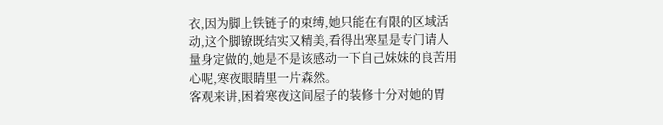衣,因为脚上铁链子的束缚,她只能在有限的区域活动,这个脚镣既结实又精美,看得出寒星是专门请人量身定做的,她是不是该感动一下自己妹妹的良苦用心呢,寒夜眼睛里一片森然。
客观来讲,困着寒夜这间屋子的装修十分对她的胃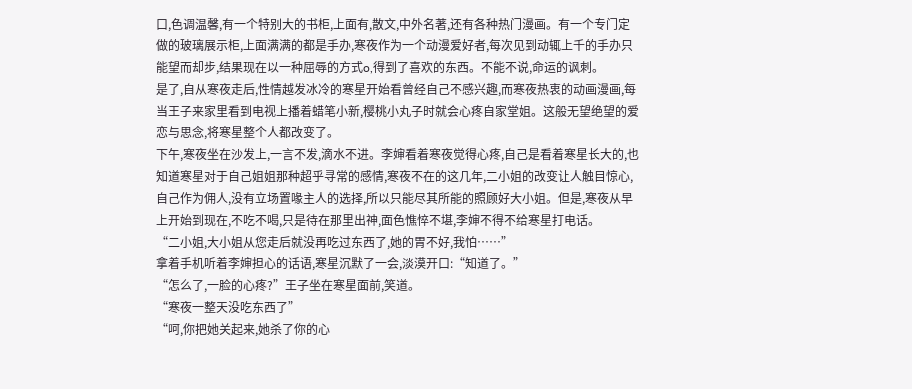口,色调温馨,有一个特别大的书柜,上面有,散文,中外名著,还有各种热门漫画。有一个专门定做的玻璃展示柜,上面满满的都是手办,寒夜作为一个动漫爱好者,每次见到动辄上千的手办只能望而却步,结果现在以一种屈辱的方式o,得到了喜欢的东西。不能不说,命运的讽刺。
是了,自从寒夜走后,性情越发冰冷的寒星开始看曾经自己不感兴趣,而寒夜热衷的动画漫画,每当王子来家里看到电视上播着蜡笔小新,樱桃小丸子时就会心疼自家堂姐。这般无望绝望的爱恋与思念,将寒星整个人都改变了。
下午,寒夜坐在沙发上,一言不发,滴水不进。李婶看着寒夜觉得心疼,自己是看着寒星长大的,也知道寒星对于自己姐姐那种超乎寻常的感情,寒夜不在的这几年,二小姐的改变让人触目惊心,自己作为佣人,没有立场置喙主人的选择,所以只能尽其所能的照顾好大小姐。但是,寒夜从早上开始到现在,不吃不喝,只是待在那里出神,面色憔悴不堪,李婶不得不给寒星打电话。
“二小姐,大小姐从您走后就没再吃过东西了,她的胃不好,我怕……”
拿着手机听着李婶担心的话语,寒星沉默了一会,淡漠开口:“知道了。”
“怎么了,一脸的心疼?”王子坐在寒星面前,笑道。
“寒夜一整天没吃东西了”
“呵,你把她关起来,她杀了你的心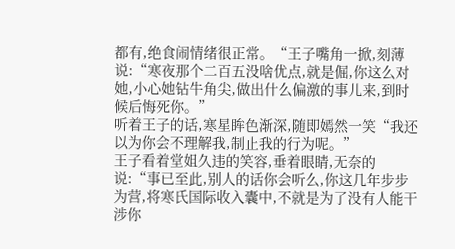都有,绝食闹情绪很正常。“王子嘴角一掀,刻薄说:“寒夜那个二百五没啥优点,就是倔,你这么对她,小心她钻牛角尖,做出什么偏激的事儿来,到时候后悔死你。”
听着王子的话,寒星眸色渐深,随即嫣然一笑“我还以为你会不理解我,制止我的行为呢。”
王子看着堂姐久违的笑容,垂着眼睛,无奈的说:“事已至此,别人的话你会听么,你这几年步步为营,将寒氏国际收入囊中,不就是为了没有人能干涉你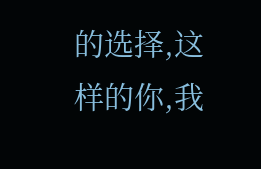的选择,这样的你,我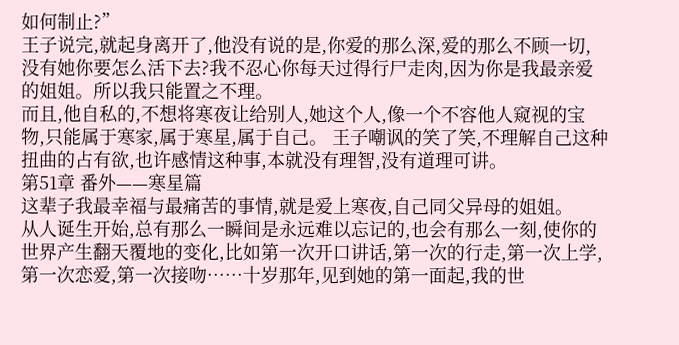如何制止?”
王子说完,就起身离开了,他没有说的是,你爱的那么深,爱的那么不顾一切,没有她你要怎么活下去?我不忍心你每天过得行尸走肉,因为你是我最亲爱的姐姐。所以我只能置之不理。
而且,他自私的,不想将寒夜让给别人,她这个人,像一个不容他人窥视的宝物,只能属于寒家,属于寒星,属于自己。 王子嘲讽的笑了笑,不理解自己这种扭曲的占有欲,也许感情这种事,本就没有理智,没有道理可讲。
第51章 番外——寒星篇
这辈子我最幸福与最痛苦的事情,就是爱上寒夜,自己同父异母的姐姐。
从人诞生开始,总有那么一瞬间是永远难以忘记的,也会有那么一刻,使你的世界产生翻天覆地的变化,比如第一次开口讲话,第一次的行走,第一次上学,第一次恋爱,第一次接吻……十岁那年,见到她的第一面起,我的世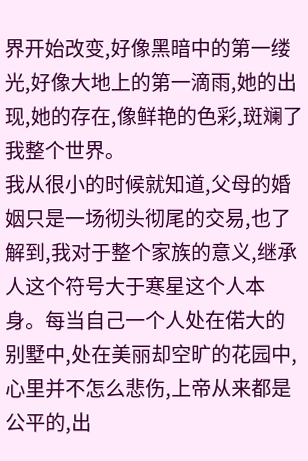界开始改变,好像黑暗中的第一缕光,好像大地上的第一滴雨,她的出现,她的存在,像鲜艳的色彩,斑斓了我整个世界。
我从很小的时候就知道,父母的婚姻只是一场彻头彻尾的交易,也了解到,我对于整个家族的意义,继承人这个符号大于寒星这个人本身。每当自己一个人处在偌大的别墅中,处在美丽却空旷的花园中,心里并不怎么悲伤,上帝从来都是公平的,出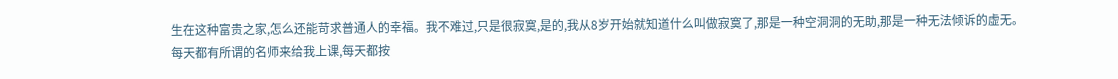生在这种富贵之家,怎么还能苛求普通人的幸福。我不难过,只是很寂寞,是的,我从8岁开始就知道什么叫做寂寞了,那是一种空洞洞的无助,那是一种无法倾诉的虚无。
每天都有所谓的名师来给我上课,每天都按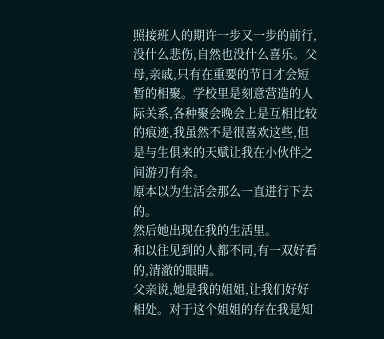照接班人的期许一步又一步的前行,没什么悲伤,自然也没什么喜乐。父母,亲戚,只有在重要的节日才会短暂的相聚。学校里是刻意营造的人际关系,各种聚会晚会上是互相比较的痕迹,我虽然不是很喜欢这些,但是与生俱来的天赋让我在小伙伴之间游刃有余。
原本以为生活会那么一直进行下去的。
然后她出现在我的生活里。
和以往见到的人都不同,有一双好看的,清澈的眼睛。
父亲说,她是我的姐姐,让我们好好相处。对于这个姐姐的存在我是知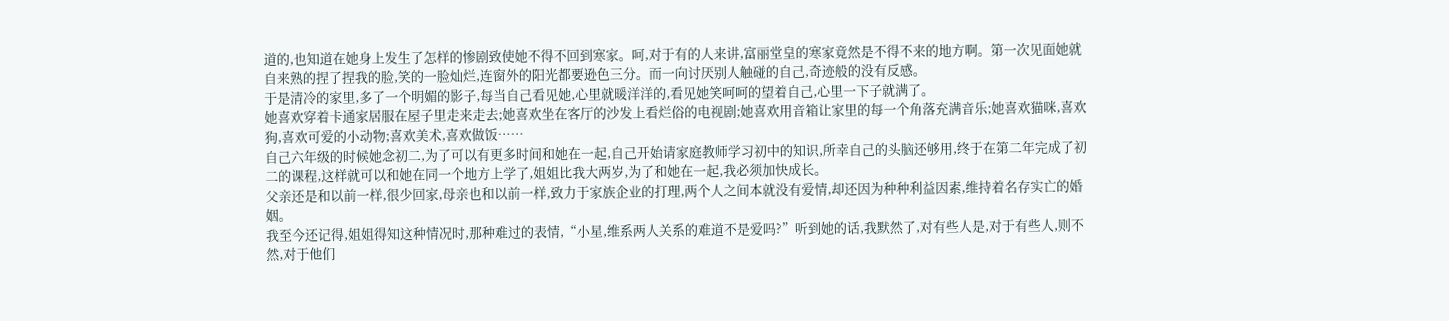道的,也知道在她身上发生了怎样的惨剧致使她不得不回到寒家。呵,对于有的人来讲,富丽堂皇的寒家竟然是不得不来的地方啊。第一次见面她就自来熟的捏了捏我的脸,笑的一脸灿烂,连窗外的阳光都要逊色三分。而一向讨厌别人触碰的自己,奇迹般的没有反感。
于是清冷的家里,多了一个明媚的影子,每当自己看见她,心里就暖洋洋的,看见她笑呵呵的望着自己,心里一下子就满了。
她喜欢穿着卡通家居服在屋子里走来走去;她喜欢坐在客厅的沙发上看烂俗的电视剧;她喜欢用音箱让家里的每一个角落充满音乐;她喜欢猫咪,喜欢狗,喜欢可爱的小动物;喜欢美术,喜欢做饭……
自己六年级的时候她念初二,为了可以有更多时间和她在一起,自己开始请家庭教师学习初中的知识,所幸自己的头脑还够用,终于在第二年完成了初二的课程,这样就可以和她在同一个地方上学了,姐姐比我大两岁,为了和她在一起,我必须加快成长。
父亲还是和以前一样,很少回家,母亲也和以前一样,致力于家族企业的打理,两个人之间本就没有爱情,却还因为种种利益因素,维持着名存实亡的婚姻。
我至今还记得,姐姐得知这种情况时,那种难过的表情,“小星,维系两人关系的难道不是爱吗?”听到她的话,我默然了,对有些人是,对于有些人,则不然,对于他们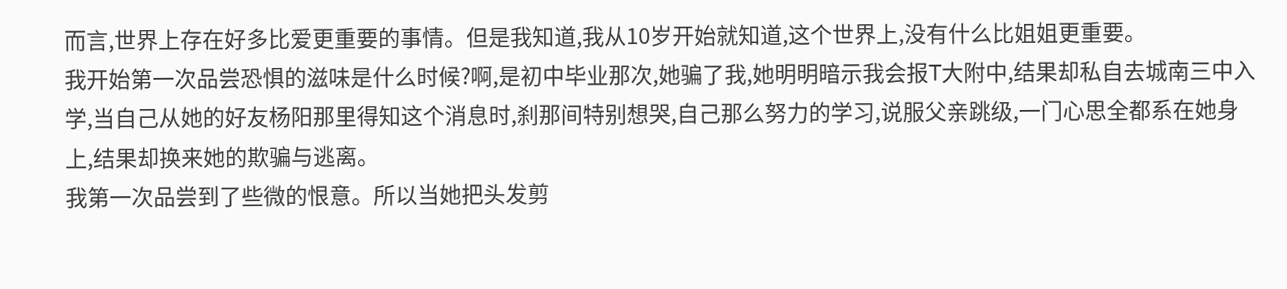而言,世界上存在好多比爱更重要的事情。但是我知道,我从10岁开始就知道,这个世界上,没有什么比姐姐更重要。
我开始第一次品尝恐惧的滋味是什么时候?啊,是初中毕业那次,她骗了我,她明明暗示我会报T大附中,结果却私自去城南三中入学,当自己从她的好友杨阳那里得知这个消息时,刹那间特别想哭,自己那么努力的学习,说服父亲跳级,一门心思全都系在她身上,结果却换来她的欺骗与逃离。
我第一次品尝到了些微的恨意。所以当她把头发剪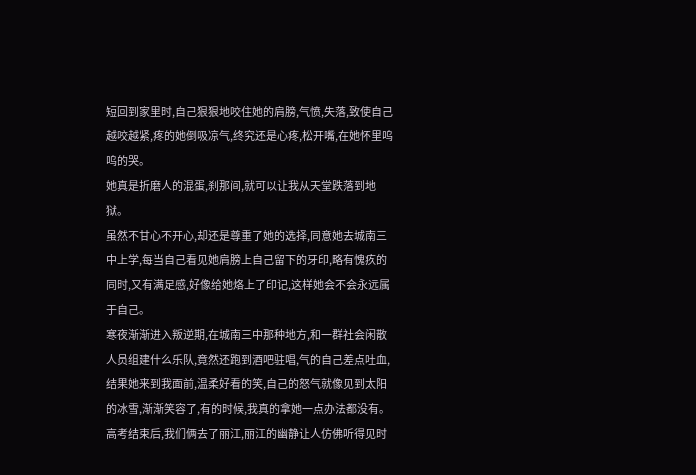短回到家里时,自己狠狠地咬住她的肩膀,气愤,失落,致使自己越咬越紧,疼的她倒吸凉气,终究还是心疼,松开嘴,在她怀里呜呜的哭。
她真是折磨人的混蛋,刹那间,就可以让我从天堂跌落到地狱。
虽然不甘心不开心,却还是尊重了她的选择,同意她去城南三中上学,每当自己看见她肩膀上自己留下的牙印,略有愧疚的同时,又有满足感,好像给她烙上了印记,这样她会不会永远属于自己。
寒夜渐渐进入叛逆期,在城南三中那种地方,和一群社会闲散人员组建什么乐队,竟然还跑到酒吧驻唱,气的自己差点吐血,结果她来到我面前,温柔好看的笑,自己的怒气就像见到太阳的冰雪,渐渐笑容了,有的时候,我真的拿她一点办法都没有。
高考结束后,我们俩去了丽江,丽江的幽静让人仿佛听得见时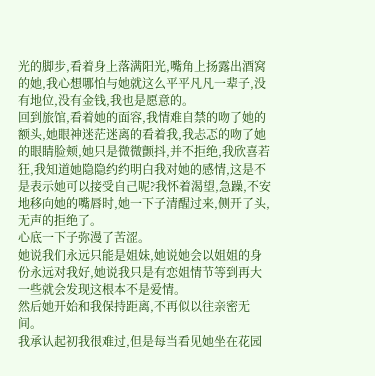光的脚步,看着身上落满阳光,嘴角上扬露出酒窝的她,我心想哪怕与她就这么平平凡凡一辈子,没有地位,没有金钱,我也是愿意的。
回到旅馆,看着她的面容,我情难自禁的吻了她的额头,她眼神迷茫迷离的看着我,我忐忑的吻了她的眼睛脸颊,她只是微微颤抖,并不拒绝,我欣喜若狂,我知道她隐隐约约明白我对她的感情,这是不是表示她可以接受自己呢?我怀着渴望,急躁,不安地移向她的嘴唇时,她一下子清醒过来,侧开了头,无声的拒绝了。
心底一下子弥漫了苦涩。
她说我们永远只能是姐妹,她说她会以姐姐的身份永远对我好,她说我只是有恋姐情节等到再大一些就会发现这根本不是爱情。
然后她开始和我保持距离,不再似以往亲密无间。
我承认起初我很难过,但是每当看见她坐在花园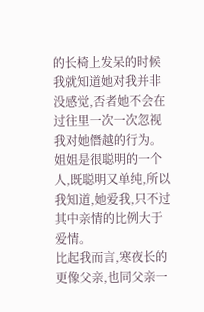的长椅上发呆的时候我就知道她对我并非没感觉,否者她不会在过往里一次一次忽视我对她僭越的行为。姐姐是很聪明的一个人,既聪明又单纯,所以我知道,她爱我,只不过其中亲情的比例大于爱情。
比起我而言,寒夜长的更像父亲,也同父亲一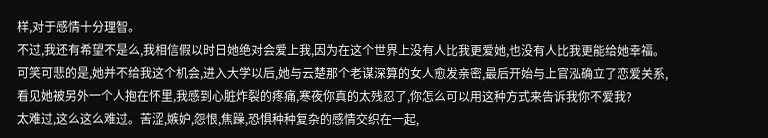样,对于感情十分理智。
不过,我还有希望不是么,我相信假以时日她绝对会爱上我,因为在这个世界上没有人比我更爱她,也没有人比我更能给她幸福。
可笑可悲的是,她并不给我这个机会,进入大学以后,她与云楚那个老谋深算的女人愈发亲密,最后开始与上官泓确立了恋爱关系,看见她被另外一个人抱在怀里,我感到心脏炸裂的疼痛,寒夜你真的太残忍了,你怎么可以用这种方式来告诉我你不爱我?
太难过,这么这么难过。苦涩,嫉妒,怨恨,焦躁,恐惧种种复杂的感情交织在一起,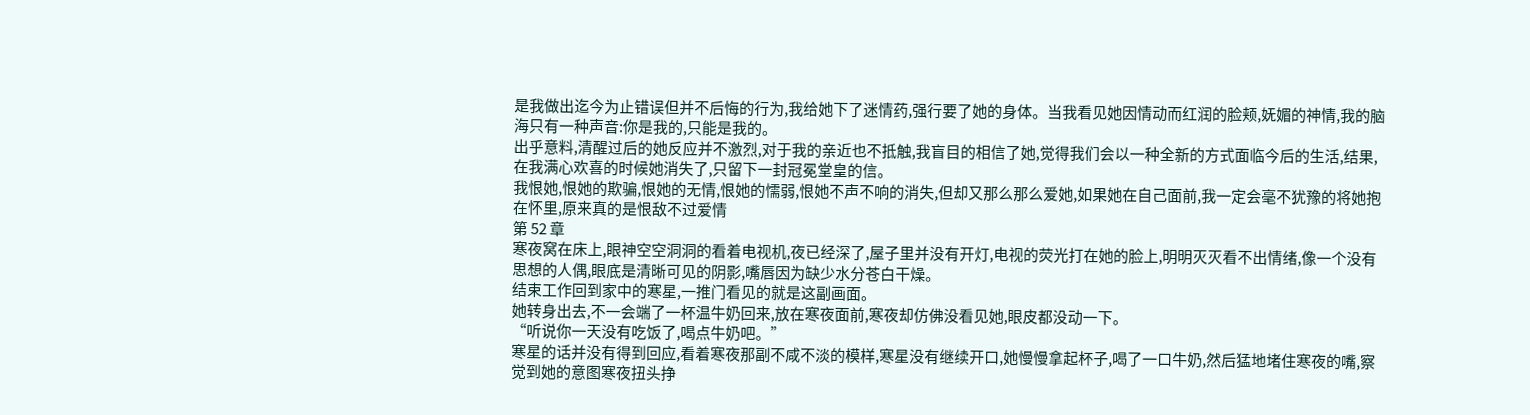是我做出迄今为止错误但并不后悔的行为,我给她下了迷情药,强行要了她的身体。当我看见她因情动而红润的脸颊,妩媚的神情,我的脑海只有一种声音:你是我的,只能是我的。
出乎意料,清醒过后的她反应并不激烈,对于我的亲近也不抵触,我盲目的相信了她,觉得我们会以一种全新的方式面临今后的生活,结果,在我满心欢喜的时候她消失了,只留下一封冠冕堂皇的信。
我恨她,恨她的欺骗,恨她的无情,恨她的懦弱,恨她不声不响的消失,但却又那么那么爱她,如果她在自己面前,我一定会毫不犹豫的将她抱在怀里,原来真的是恨敌不过爱情
第 52 章
寒夜窝在床上,眼神空空洞洞的看着电视机,夜已经深了,屋子里并没有开灯,电视的荧光打在她的脸上,明明灭灭看不出情绪,像一个没有思想的人偶,眼底是清晰可见的阴影,嘴唇因为缺少水分苍白干燥。
结束工作回到家中的寒星,一推门看见的就是这副画面。
她转身出去,不一会端了一杯温牛奶回来,放在寒夜面前,寒夜却仿佛没看见她,眼皮都没动一下。
“听说你一天没有吃饭了,喝点牛奶吧。”
寒星的话并没有得到回应,看着寒夜那副不咸不淡的模样,寒星没有继续开口,她慢慢拿起杯子,喝了一口牛奶,然后猛地堵住寒夜的嘴,察觉到她的意图寒夜扭头挣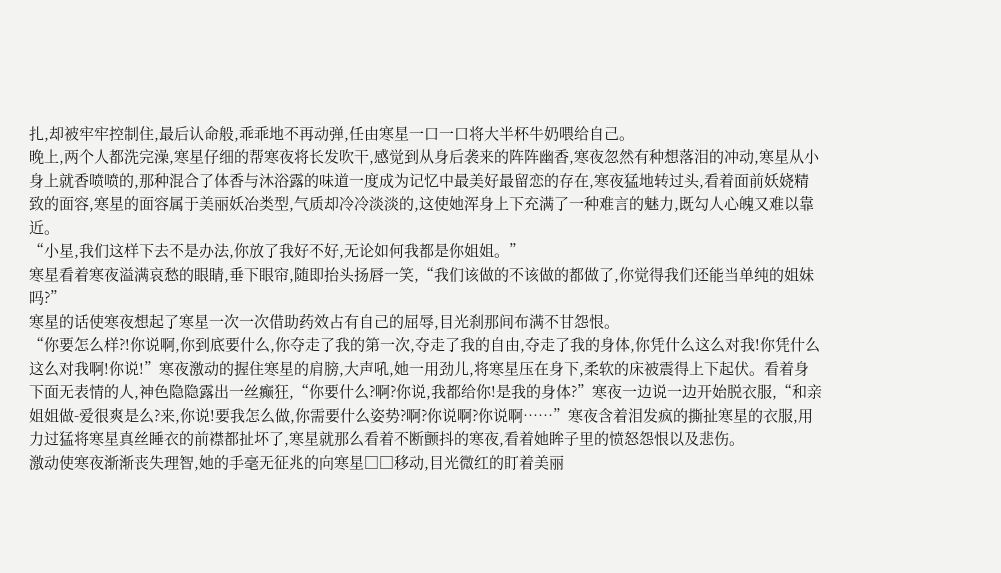扎,却被牢牢控制住,最后认命般,乖乖地不再动弹,任由寒星一口一口将大半杯牛奶喂给自己。
晚上,两个人都洗完澡,寒星仔细的帮寒夜将长发吹干,感觉到从身后袭来的阵阵幽香,寒夜忽然有种想落泪的冲动,寒星从小身上就香喷喷的,那种混合了体香与沐浴露的味道一度成为记忆中最美好最留恋的存在,寒夜猛地转过头,看着面前妖娆精致的面容,寒星的面容属于美丽妖冶类型,气质却冷冷淡淡的,这使她浑身上下充满了一种难言的魅力,既勾人心魄又难以靠近。
“小星,我们这样下去不是办法,你放了我好不好,无论如何我都是你姐姐。”
寒星看着寒夜溢满哀愁的眼睛,垂下眼帘,随即抬头扬唇一笑,“我们该做的不该做的都做了,你觉得我们还能当单纯的姐妹吗?”
寒星的话使寒夜想起了寒星一次一次借助药效占有自己的屈辱,目光刹那间布满不甘怨恨。
“你要怎么样?!你说啊,你到底要什么,你夺走了我的第一次,夺走了我的自由,夺走了我的身体,你凭什么这么对我!你凭什么这么对我啊!你说!”寒夜激动的握住寒星的肩膀,大声吼,她一用劲儿,将寒星压在身下,柔软的床被震得上下起伏。看着身下面无表情的人,神色隐隐露出一丝癫狂,“你要什么?啊?你说,我都给你!是我的身体?”寒夜一边说一边开始脱衣服,“和亲姐姐做-爱很爽是么?来,你说!要我怎么做,你需要什么姿势?啊?你说啊?你说啊……”寒夜含着泪发疯的撕扯寒星的衣服,用力过猛将寒星真丝睡衣的前襟都扯坏了,寒星就那么看着不断颤抖的寒夜,看着她眸子里的愤怒怨恨以及悲伤。
激动使寒夜渐渐丧失理智,她的手毫无征兆的向寒星□□移动,目光微红的盯着美丽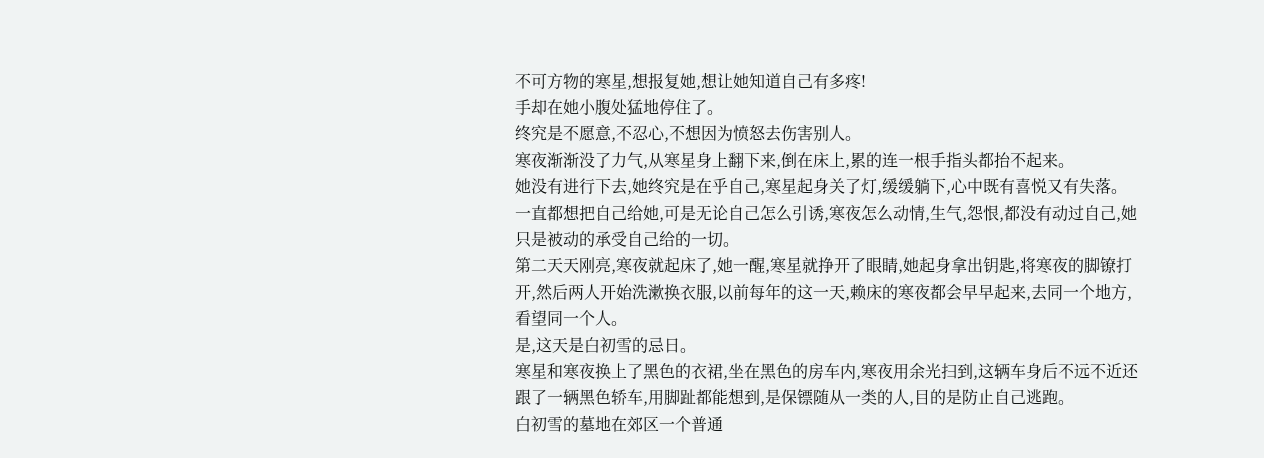不可方物的寒星,想报复她,想让她知道自己有多疼!
手却在她小腹处猛地停住了。
终究是不愿意,不忍心,不想因为愤怒去伤害别人。
寒夜渐渐没了力气,从寒星身上翻下来,倒在床上,累的连一根手指头都抬不起来。
她没有进行下去,她终究是在乎自己,寒星起身关了灯,缓缓躺下,心中既有喜悦又有失落。
一直都想把自己给她,可是无论自己怎么引诱,寒夜怎么动情,生气,怨恨,都没有动过自己,她只是被动的承受自己给的一切。
第二天天刚亮,寒夜就起床了,她一醒,寒星就挣开了眼睛,她起身拿出钥匙,将寒夜的脚镣打开,然后两人开始洗漱换衣服,以前每年的这一天,赖床的寒夜都会早早起来,去同一个地方,看望同一个人。
是,这天是白初雪的忌日。
寒星和寒夜换上了黑色的衣裙,坐在黑色的房车内,寒夜用余光扫到,这辆车身后不远不近还跟了一辆黑色轿车,用脚趾都能想到,是保镖随从一类的人,目的是防止自己逃跑。
白初雪的墓地在郊区一个普通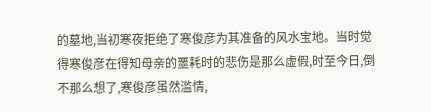的墓地,当初寒夜拒绝了寒俊彦为其准备的风水宝地。当时觉得寒俊彦在得知母亲的噩耗时的悲伤是那么虚假,时至今日,倒不那么想了,寒俊彦虽然滥情,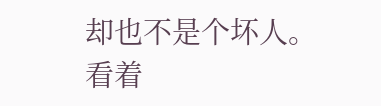却也不是个坏人。
看着